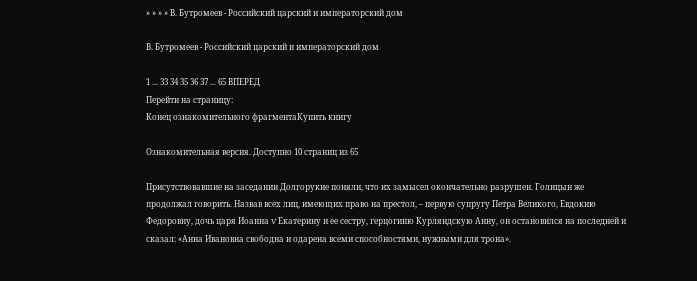» » » » В. Бутромеев - Российский царский и императорский дом

В. Бутромеев - Российский царский и императорский дом

1 ... 33 34 35 36 37 ... 65 ВПЕРЕД
Перейти на страницу:
Конец ознакомительного фрагментаКупить книгу

Ознакомительная версия. Доступно 10 страниц из 65

Присутствовавшие на заседании Долгорукие поняли, что их замысел окончательно разрушен. Голицын же продолжал говорить. Назвав всех лиц, имеющих право на престол, – первую супругу Петра Великого, Евдокию Федоровну, дочь царя Иоанна V Екатерину и ее сестру, герцогиню Курляндскую Анну, он остановился на последней и сказал: «Анна Ивановна свободна и одарена всеми способностями, нужными для трона».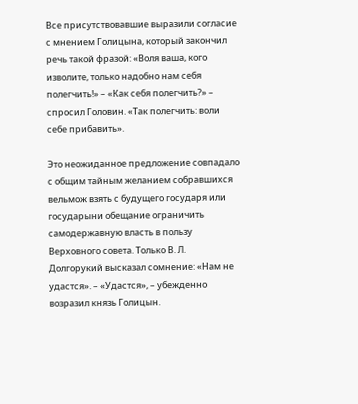Все присутствовавшие выразили согласие с мнением Голицына, который закончил речь такой фразой: «Воля ваша, кого изволите, только надобно нам себя полегчить!» – «Как себя полегчить?» – спросил Головин. «Так полегчить: воли себе прибавить».

Это неожиданное предложение совпадало с общим тайным желанием собравшихся вельмож взять с будущего государя или государыни обещание ограничить самодержавную власть в пользу Верховного совета. Только В. Л. Долгорукий высказал сомнение: «Нам не удастся». – «Удастся», – убежденно возразил князь Голицын.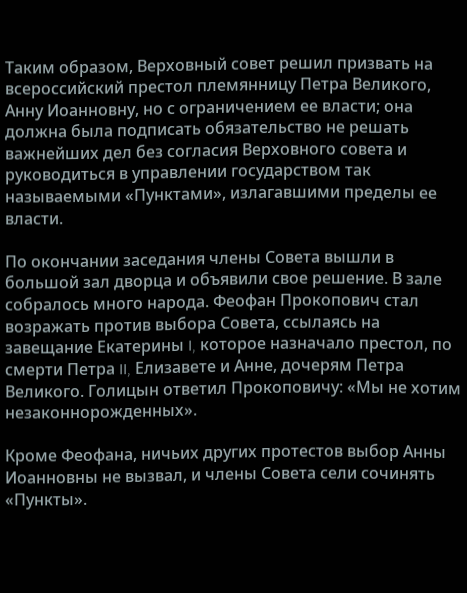Таким образом, Верховный совет решил призвать на всероссийский престол племянницу Петра Великого, Анну Иоанновну, но с ограничением ее власти; она должна была подписать обязательство не решать важнейших дел без согласия Верховного совета и руководиться в управлении государством так называемыми «Пунктами», излагавшими пределы ее власти.

По окончании заседания члены Совета вышли в большой зал дворца и объявили свое решение. В зале собралось много народа. Феофан Прокопович стал возражать против выбора Совета, ссылаясь на завещание Екатерины I, которое назначало престол, по смерти Петра II, Елизавете и Анне, дочерям Петра Великого. Голицын ответил Прокоповичу: «Мы не хотим незаконнорожденных».

Кроме Феофана, ничьих других протестов выбор Анны Иоанновны не вызвал, и члены Совета сели сочинять «Пункты».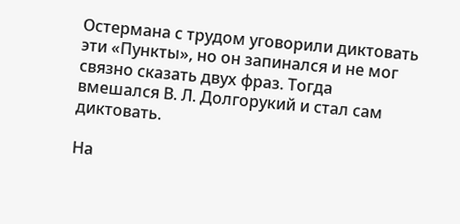Остермана с трудом уговорили диктовать эти «Пункты», но он запинался и не мог связно сказать двух фраз. Тогда вмешался В. Л. Долгорукий и стал сам диктовать.

На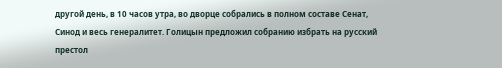другой день, в 10 часов утра, во дворце собрались в полном составе Сенат, Синод и весь генералитет. Голицын предложил собранию избрать на русский престол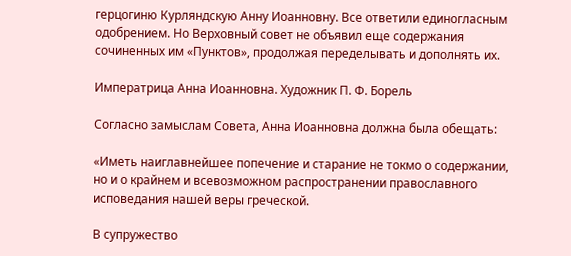герцогиню Курляндскую Анну Иоанновну. Все ответили единогласным одобрением. Но Верховный совет не объявил еще содержания сочиненных им «Пунктов», продолжая переделывать и дополнять их.

Императрица Анна Иоанновна. Художник П. Ф. Борель

Согласно замыслам Совета, Анна Иоанновна должна была обещать:

«Иметь наиглавнейшее попечение и старание не токмо о содержании, но и о крайнем и всевозможном распространении православного исповедания нашей веры греческой.

В супружество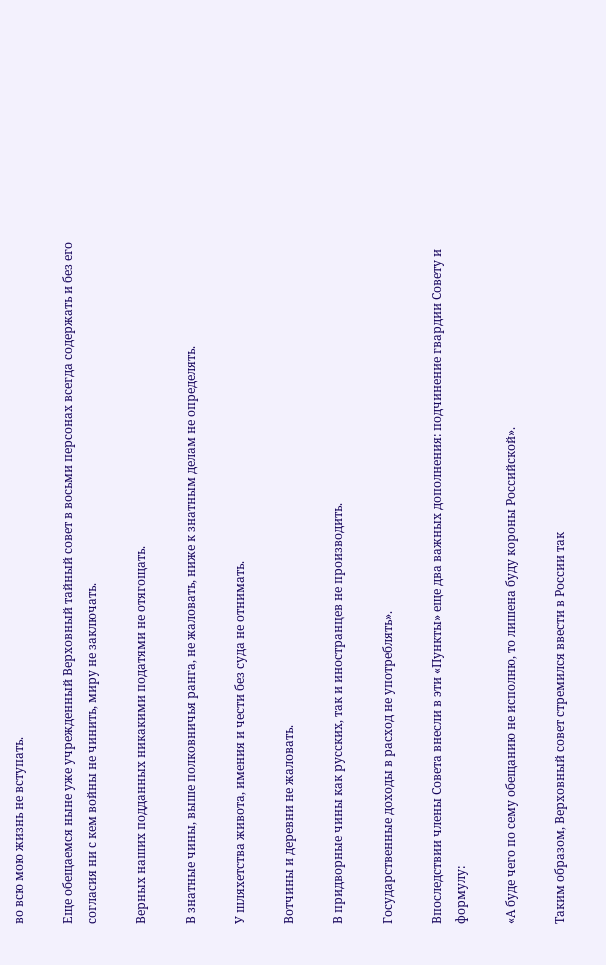во всю мою жизнь не вступать.

Еще обещаемся ныне уже учрежденный Верховный тайный совет в восьми персонах всегда содержать и без его согласия ни с кем войны не чинить, миру не заключать.

Верных наших подданных никакими податями не отягощать.

В знатные чины, выше полковничья ранга, не жаловать, ниже к знатным делам не определять.

У шляхетства живота, имения и чести без суда не отнимать.

Вотчины и деревни не жаловать.

В придворные чины как русских, так и иностранцев не производить.

Государственные доходы в расход не употреблять».

Впоследствии члены Совета внесли в эти «Пункты» еще два важных дополнения: подчинение гвардии Совету и формулу:

«А буде чего по сему обещанию не исполню, то лишена буду короны Российской».

Таким образом, Верховный совет стремился ввести в России так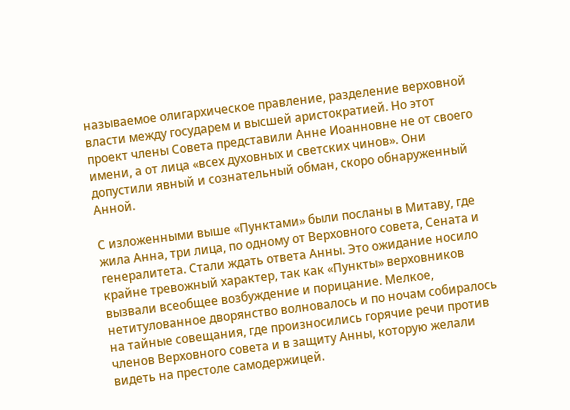называемое олигархическое правление, разделение верховной власти между государем и высшей аристократией. Но этот проект члены Совета представили Анне Иоанновне не от своего имени, а от лица «всех духовных и светских чинов». Они допустили явный и сознательный обман, скоро обнаруженный Анной.

С изложенными выше «Пунктами» были посланы в Митаву, где жила Анна, три лица, по одному от Верховного совета, Сената и генералитета. Стали ждать ответа Анны. Это ожидание носило крайне тревожный характер, так как «Пункты» верховников вызвали всеобщее возбуждение и порицание. Мелкое, нетитулованное дворянство волновалось и по ночам собиралось на тайные совещания, где произносились горячие речи против членов Верховного совета и в защиту Анны, которую желали видеть на престоле самодержицей.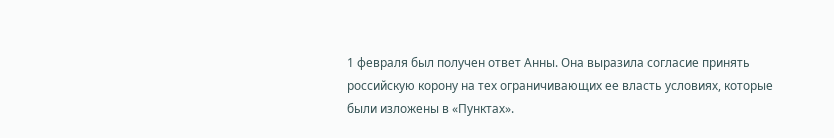1 февраля был получен ответ Анны. Она выразила согласие принять российскую корону на тех ограничивающих ее власть условиях, которые были изложены в «Пунктах».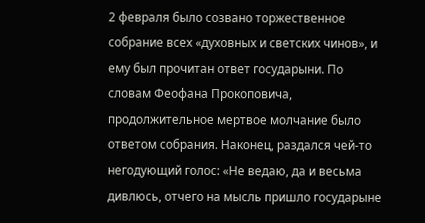2 февраля было созвано торжественное собрание всех «духовных и светских чинов», и ему был прочитан ответ государыни. По словам Феофана Прокоповича, продолжительное мертвое молчание было ответом собрания. Наконец, раздался чей-то негодующий голос: «Не ведаю, да и весьма дивлюсь, отчего на мысль пришло государыне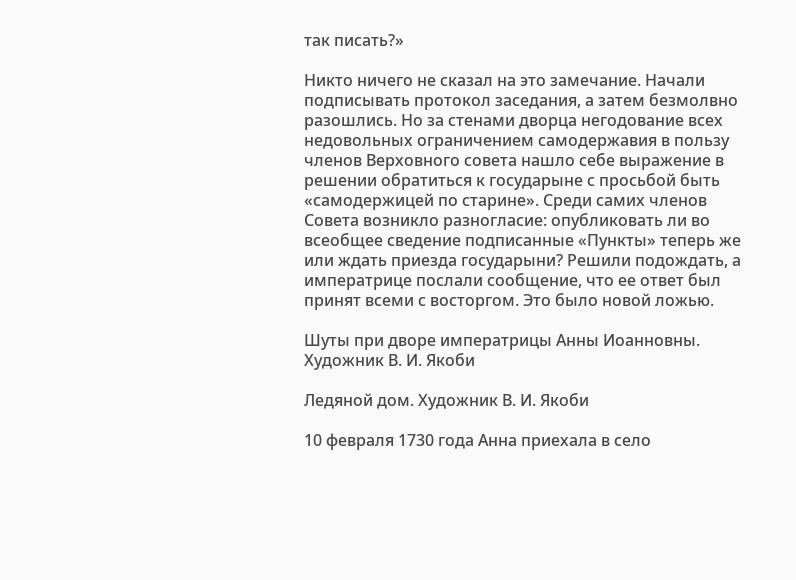так писать?»

Никто ничего не сказал на это замечание. Начали подписывать протокол заседания, а затем безмолвно разошлись. Но за стенами дворца негодование всех недовольных ограничением самодержавия в пользу членов Верховного совета нашло себе выражение в решении обратиться к государыне с просьбой быть «самодержицей по старине». Среди самих членов Совета возникло разногласие: опубликовать ли во всеобщее сведение подписанные «Пункты» теперь же или ждать приезда государыни? Решили подождать, а императрице послали сообщение, что ее ответ был принят всеми с восторгом. Это было новой ложью.

Шуты при дворе императрицы Анны Иоанновны. Художник В. И. Якоби

Ледяной дом. Художник В. И. Якоби

10 февраля 1730 года Анна приехала в село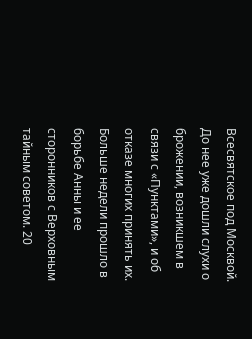Всесвятское под Москвой. До нее уже дошли слухи о брожении, возникшем в связи с «Пунктами», и об отказе многих принять их. Больше недели прошло в борьбе Анны и ее сторонников с Верховным тайным советом. 20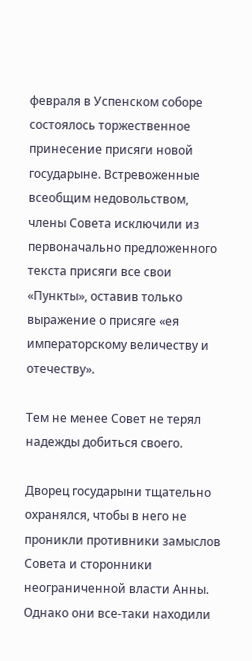февраля в Успенском соборе состоялось торжественное принесение присяги новой государыне. Встревоженные всеобщим недовольством, члены Совета исключили из первоначально предложенного текста присяги все свои «Пункты», оставив только выражение о присяге «ея императорскому величеству и отечеству».

Тем не менее Совет не терял надежды добиться своего.

Дворец государыни тщательно охранялся, чтобы в него не проникли противники замыслов Совета и сторонники неограниченной власти Анны. Однако они все-таки находили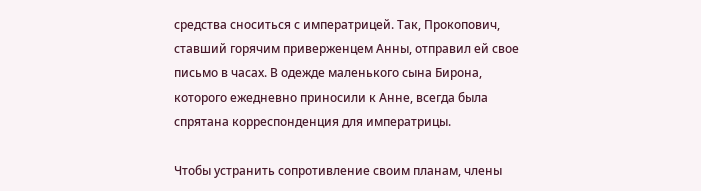средства сноситься с императрицей. Так, Прокопович, ставший горячим приверженцем Анны, отправил ей свое письмо в часах. В одежде маленького сына Бирона, которого ежедневно приносили к Анне, всегда была спрятана корреспонденция для императрицы.

Чтобы устранить сопротивление своим планам, члены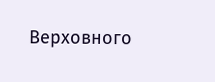Верховного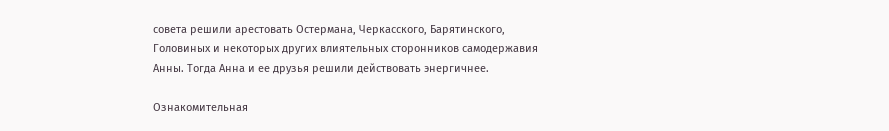совета решили арестовать Остермана, Черкасского, Барятинского, Головиных и некоторых других влиятельных сторонников самодержавия Анны. Тогда Анна и ее друзья решили действовать энергичнее.

Ознакомительная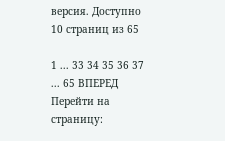версия. Доступно 10 страниц из 65

1 ... 33 34 35 36 37 ... 65 ВПЕРЕД
Перейти на страницу: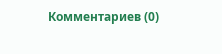Комментариев (0)